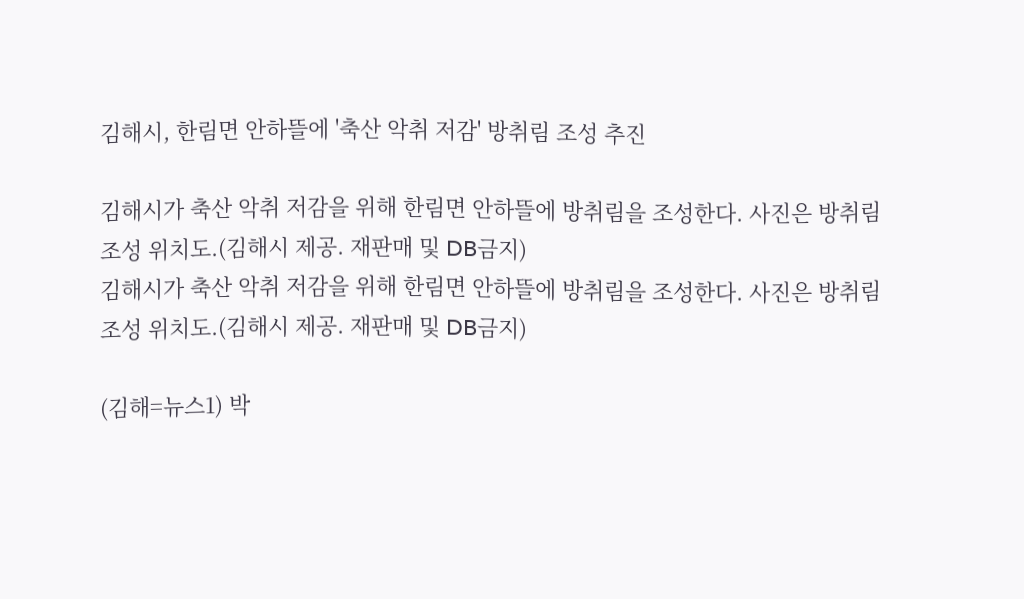김해시, 한림면 안하뜰에 '축산 악취 저감' 방취림 조성 추진

김해시가 축산 악취 저감을 위해 한림면 안하뜰에 방취림을 조성한다. 사진은 방취림 조성 위치도.(김해시 제공. 재판매 및 DB금지)
김해시가 축산 악취 저감을 위해 한림면 안하뜰에 방취림을 조성한다. 사진은 방취림 조성 위치도.(김해시 제공. 재판매 및 DB금지)

(김해=뉴스1) 박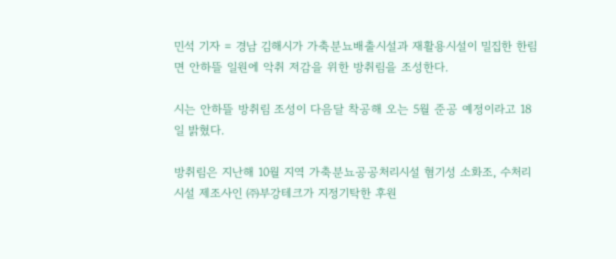민석 기자 = 경남 김해시가 가축분뇨배출시설과 재활용시설이 밀집한 한림면 안하뜰 일원에 악취 저감을 위한 방취림을 조성한다.

시는 안하뜰 방취림 조성이 다음달 착공해 오는 5월 준공 예정이라고 18일 밝혔다.

방취림은 지난해 10월 지역 가축분뇨공공처리시설 혐기성 소화조, 수처리시설 제조사인 ㈜부강테크가 지정기탁한 후원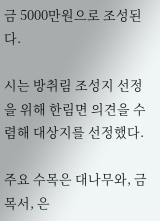금 5000만원으로 조성된다.

시는 방취림 조성지 선정을 위해 한림면 의견을 수렴해 대상지를 선정했다.

주요 수목은 대나무와, 금목서, 은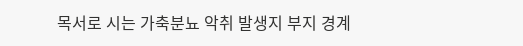목서로 시는 가축분뇨 악취 발생지 부지 경계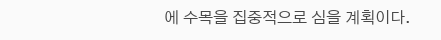에 수목을 집중적으로 심을 계획이다.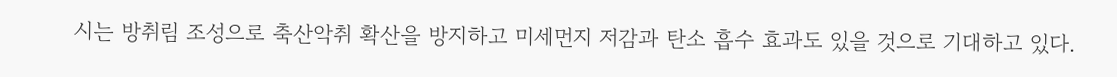시는 방취림 조성으로 축산악취 확산을 방지하고 미세먼지 저감과 탄소 흡수 효과도 있을 것으로 기대하고 있다.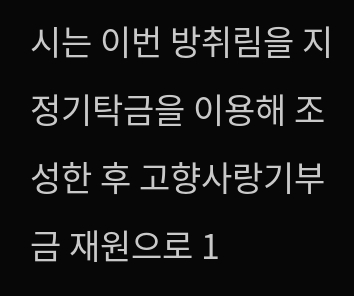시는 이번 방취림을 지정기탁금을 이용해 조성한 후 고향사랑기부금 재원으로 1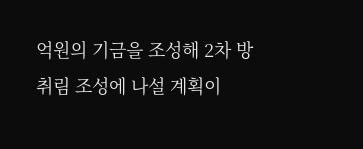억원의 기금을 조성해 2차 방취림 조성에 나설 계획이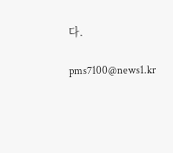다.

pms7100@news1.kr